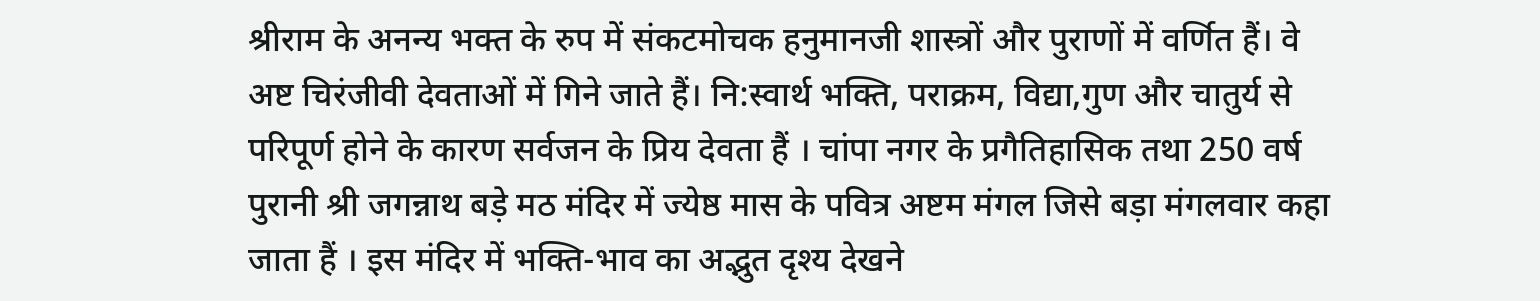श्रीराम के अनन्य भक्त के रुप में संकटमोचक हनुमानजी शास्त्रों और पुराणों में वर्णित हैं। वे अष्ट चिरंजीवी देवताओं में गिने जाते हैं। नि:स्वार्थ भक्ति, पराक्रम, विद्या,गुण और चातुर्य से परिपूर्ण होने के कारण सर्वजन के प्रिय देवता हैं । चांपा नगर के प्रगैतिहासिक तथा 250 वर्ष पुरानी श्री जगन्नाथ बड़े मठ मंदिर में ज्येष्ठ मास के पवित्र अष्टम मंगल जिसे बड़ा मंगलवार कहा जाता हैं । इस मंदिर में भक्ति-भाव का अद्भुत दृश्य देखने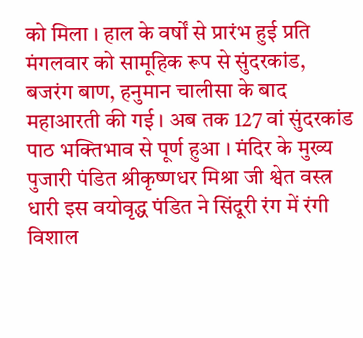को मिला । हाल के वर्षों से प्रारंभ हुई प्रति मंगलवार को सामूहिक रूप से सुंदरकांड, बजरंग बाण, हनुमान चालीसा के बाद महाआरती की गई । अब तक 127 वां सुंदरकांड पाठ भक्तिभाव से पूर्ण हुआ । मंदिर के मुख्य पुजारी पंडित श्रीकृष्णधर मिश्रा जी श्वेत वस्त्र धारी इस वयोवृद्ध पंडित ने सिंदूरी रंग में रंगी विशाल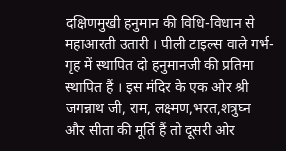दक्षिणमुखी हनुमान की विधि-विधान से महाआरती उतारी । पीली टाइल्स वाले गर्भ-गृह में स्थापित दो हनुमानजी की प्रतिमा स्थापित हैं । इस मंदिर के एक ओर श्री जगन्नाथ जी, राम, लक्ष्मण,भरत,शत्रुघ्न और सीता की मूर्ति हैं तो दूसरी ओर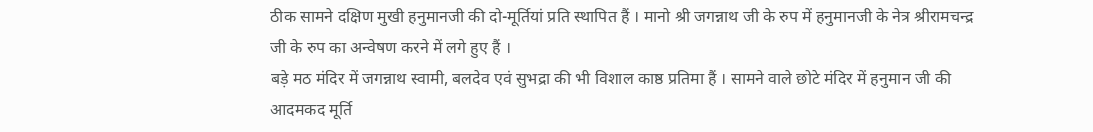ठीक सामने दक्षिण मुखी हनुमानजी की दो-मूर्तियां प्रति स्थापित हैं । मानो श्री जगन्नाथ जी के रुप में हनुमानजी के नेत्र श्रीरामचन्द्र जी के रुप का अन्वेषण करने में लगे हुए हैं ।
बड़े मठ मंदिर में जगन्नाथ स्वामी, बलदेव एवं सुभद्रा की भी विशाल काष्ठ प्रतिमा हैं । सामने वाले छोटे मंदिर में हनुमान जी की आदमकद मूर्ति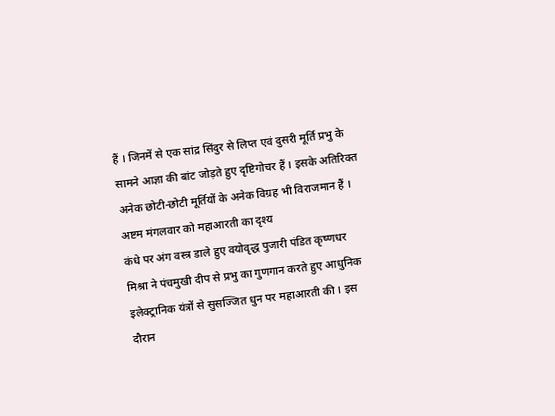हैं । जिनमें से एक सांद्र सिंदुर से लिप्त एवं दुसरी मूर्ति प्रभु के सामने आज्ञा की बांट जोड़ते हुए दृष्टिगोचर हैं । इसके अतिरिक्त अनेक छोटी-छोटी मूर्तियों के अनेक विग्रह भी विराजमान हैं ।
अष्टम मंगलवार को महाआरती का दृश्य
कंधे पर अंग वस्त्र डाले हुए वयोवृद्ध पुजारी पंडित कृष्णधर मिश्रा ने पंचमुखी दीप से प्रभु का गुणगान करते हुए आधुनिक इलेक्ट्रानिक यंत्रों से सुसज्जित धुन पर महाआरती की । इस दौरान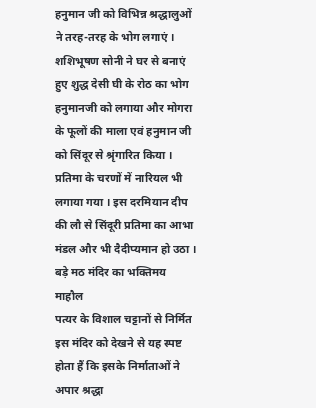हनुमान जी को विभिन्न श्रद्धालुओं ने तरह-तरह के भोग लगाएं । शशिभूषण सोनी ने घर से बनाएं हुए शुद्ध देसी घी के रोठ का भोग हनुमानजी को लगाया और मोगरा के फूलों की माला एवं हनुमान जी को सिंदूर से श्रृंगारित किया । प्रतिमा के चरणों में नारियल भी लगाया गया । इस दरमियान दीप की लौ से सिंदूरी प्रतिमा का आभा मंडल और भी दैदीप्यमान हो उठा ।
बड़े मठ मंदिर का भक्तिमय माहौल
पत्यर के विशाल चट्टानों से निर्मित इस मंदिर को देखने से यह स्पष्ट होता हैं कि इसके निर्माताओं ने अपार श्रद्धा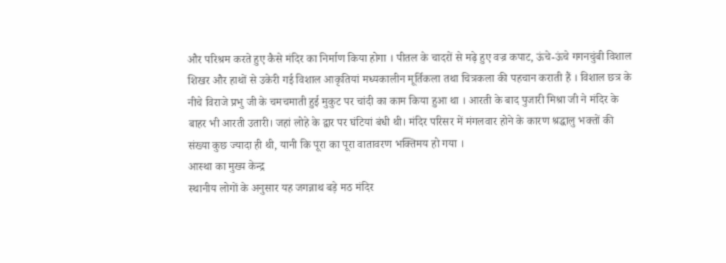और परिश्रम करते हुए कैसे मंदिर का निर्माण किया होगा । पीतल के चादरों से मढ़े हुए वज्र कपाट, ऊंचे-ऊंचे गगनचुंबी विशाल शिखर और हाथों से उकेरी गई विशाल आकृतियां मध्यकालीन मूर्तिकला तथा चित्रकला की पहचान कराती हैं । विशाल छत्र के नीचे विराजे प्रभु जी के चमचमाती हुई मुकुट पर चांदी का काम किया हुआ था । आरती के बाद पुजारी मिश्रा जी ने मंदिर के बाहर भी आरती उतारी। जहां लोहे के द्वार पर घंटियां बंधी थी। मंदिर परिसर में मंगलवार होने के कारण श्रद्धालु भक्तों की संख्या कुछ ज्यादा ही थी, यानी कि पूरा का पूरा वातावरण भक्तिमय हो गया ।
आस्था का मुख्य केन्द्र
स्थानीय लोगों के अनुसार यह जगन्नाथ बड़े मठ मंदिर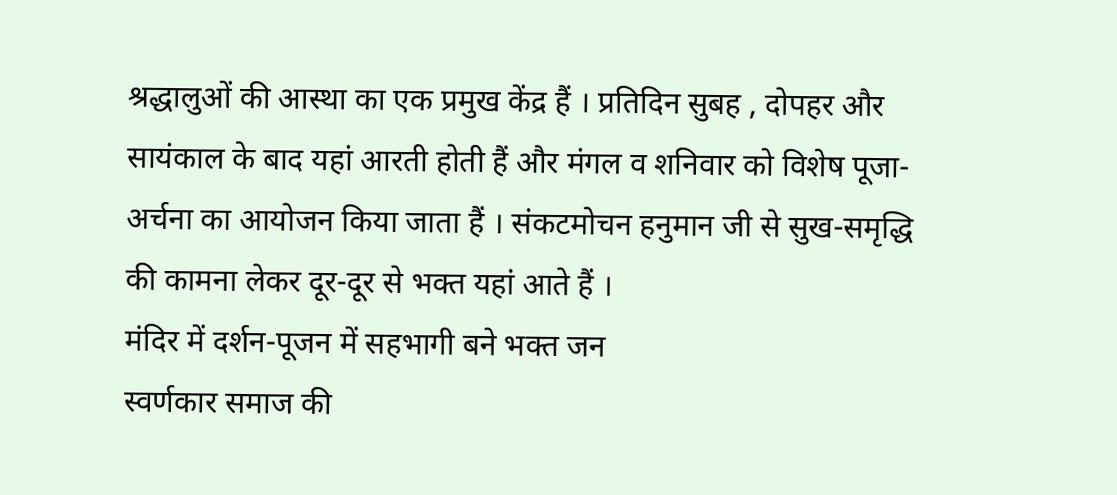श्रद्धालुओं की आस्था का एक प्रमुख केंद्र हैं । प्रतिदिन सुबह , दोपहर और सायंकाल के बाद यहां आरती होती हैं और मंगल व शनिवार को विशेष पूजा-अर्चना का आयोजन किया जाता हैं । संकटमोचन हनुमान जी से सुख-समृद्धि की कामना लेकर दूर-दूर से भक्त यहां आते हैं ।
मंदिर में दर्शन-पूजन में सहभागी बने भक्त जन
स्वर्णकार समाज की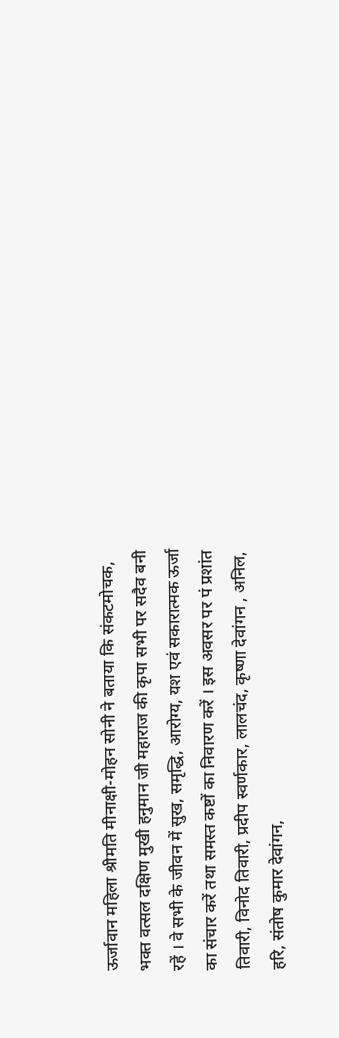ऊर्जावान महिला श्रीमति मीनाक्षी-मोहन सोनी ने बताया कि संकटमोचक, भक्त वत्सल दक्षिण मुखी हनुमान जी महाराज की कृपा सभी पर सदैव बनी रहें । वे सभी के जीवन में सुख, समृद्धि, आरोग्य, यश एवं सकारात्मक ऊर्जा का संचार करें तथा समस्त कष्टों का निवारण करें । इस अवसर पर पं प्रशांत तिवारी, विनोद तिवारी, प्रदीप स्वर्णकार, लालचंद, कृष्णा देवांगन , अनिल, हरि, संतोष कुमार देवांगन,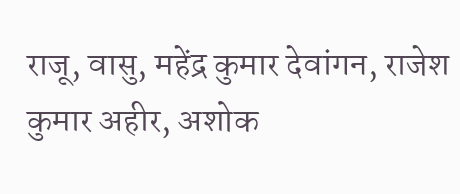राजू, वासु, महेंद्र कुमार देवांगन, राजेश कुमार अहीर, अशोक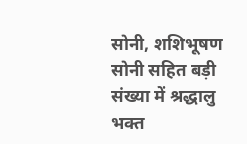सोनी, शशिभूषण सोनी सहित बड़ी संख्या में श्रद्धालु भक्त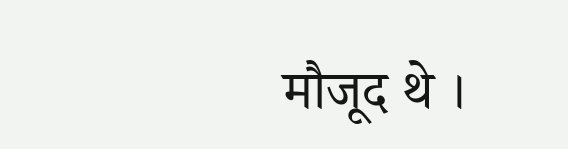मौजूद थे ।